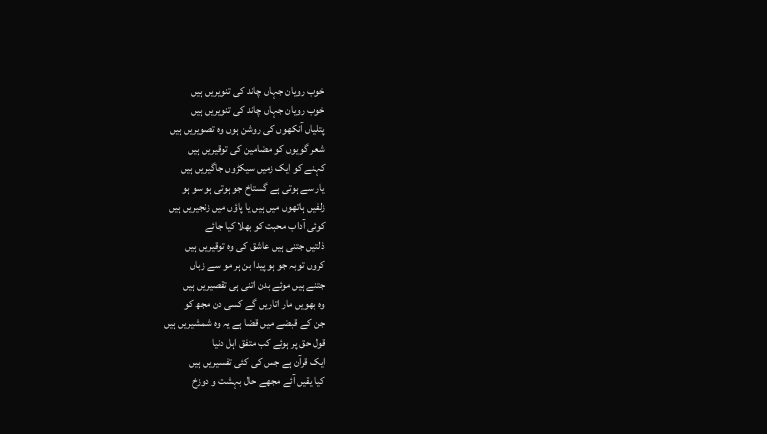خوب رویان جہاں چاند کی تنویریں ہیں
خوب رویان جہاں چاند کی تنویریں ہیں
پتلیاں آنکھوں کی روشن ہوں وہ تصویریں ہیں
شعر گویوں کو مضامین کی توقیریں ہیں
کہنے کو ایک زمیں سیکڑوں جاگیریں ہیں
یار سے ہوتی ہے گستاخ جو ہوتی ہو سو ہو
زلفیں ہاتھوں میں ہیں یا پاؤں میں زنجیریں ہیں
کوئی آداب محبت کو بھلا کیا جائے
ذلتیں جتنی ہیں عاشق کی وہ توقیریں ہیں
کروں توبہ جو ہو پیدا بن ہر مو سے زباں
جتنے ہیں موئے بدن اتنی ہی تقصیریں ہیں
وہ بھویں مار اتاریں گے کسی دن مجھ کو
جن کے قبضے میں قضا ہے یہ وہ شمشیریں ہیں
قول حق پر ہوئے کب متفق اہل دنیا
ایک قرآن ہے جس کی کئی تفسیریں ہیں
کیا یقیں آئے مجھے حال بہشت و دوزخ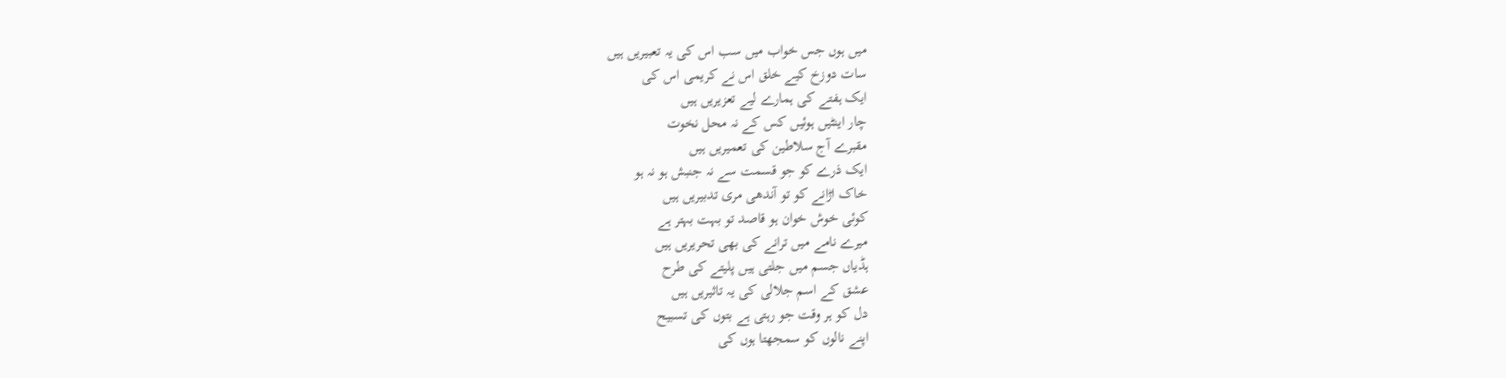میں ہوں جس خواب میں سب اس کی یہ تعبیریں ہیں
سات دوزخ کیے خلق اس نے کریمی اس کی
ایک ہفتے کی ہمارے لیے تعزیریں ہیں
چار اینٹیں ہوئیں کس کے نہ محل نخوت
مقبرے آج سلاطین کی تعمیریں ہیں
ایک ذرے کو جو قسمت سے نہ جنبش ہو نہ ہو
خاک اڑانے کو تو آندھی مری تدبیریں ہیں
کوئی خوش خوان ہو قاصد تو بہت بہتر ہے
میرے نامے میں ترانے کی بھی تحریریں ہیں
ہڈیاں جسم میں جلتی ہیں پلیتے کی طرح
عشق کے اسم جلالی کی یہ تاثیریں ہیں
دل کو ہر وقت جو رہتی ہے بتوں کی تسبیح
اپنے نالوں کو سمجھتا ہوں کی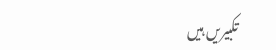تکبیریں ہیں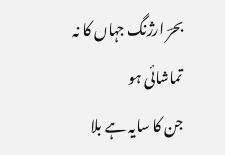بحرؔ ارژنگ جہاں کا نہ تماشائی ہو
جن کا سایہ ہے بلا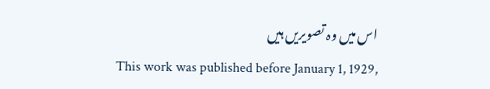اس میں وہ تصویریں ہیں
This work was published before January 1, 1929,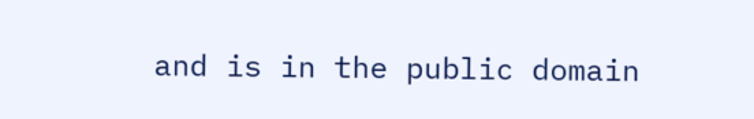and is in the public domain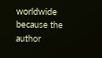worldwide because the author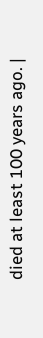died at least 100 years ago. |